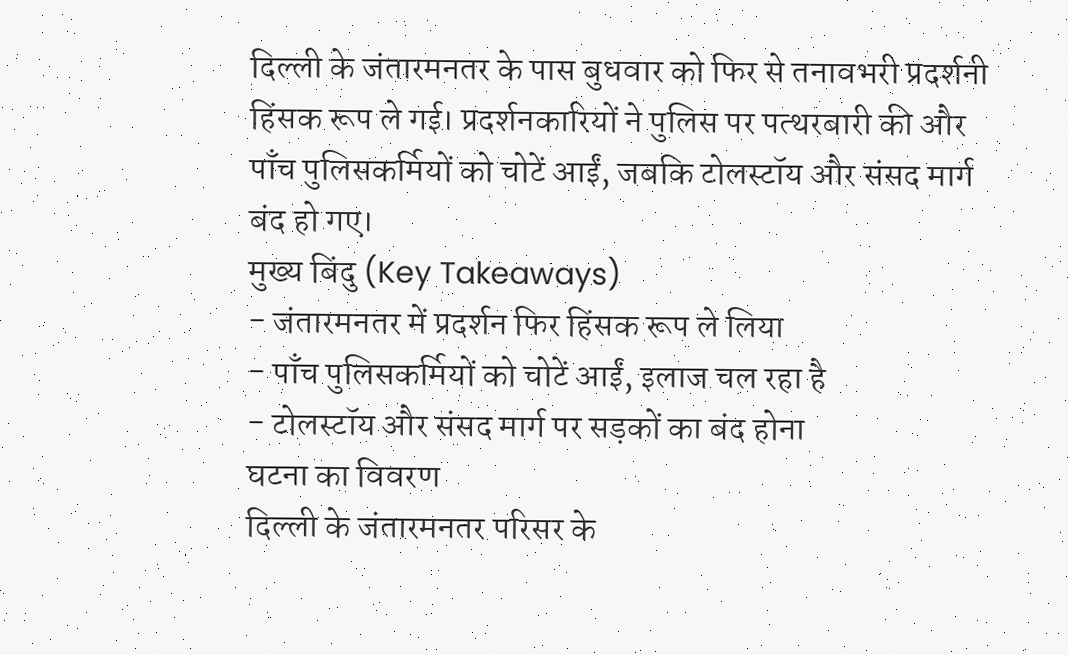दिल्ली के जंतारमनतर के पास बुधवार को फिर से तनावभरी प्रदर्शनी हिंसक रूप ले गई। प्रदर्शनकारियों ने पुलिस पर पत्थरबारी की और पाँच पुलिसकर्मियों को चोटें आईं, जबकि टोलस्टॉय और संसद मार्ग बंद हो गए।
मुख्य बिंदु (Key Takeaways)
- जंतारमनतर में प्रदर्शन फिर हिंसक रूप ले लिया
- पाँच पुलिसकर्मियों को चोटें आईं, इलाज चल रहा है
- टोलस्टॉय और संसद मार्ग पर सड़कों का बंद होना
घटना का विवरण
दिल्ली के जंतारमनतर परिसर के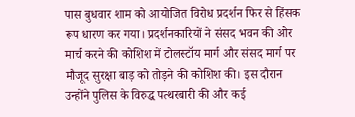पास बुधवार शाम को आयोजित विरोध प्रदर्शन फिर से हिंसक रूप धारण कर गया। प्रदर्शनकारियों ने संसद भवन की ओर मार्च करने की कोशिश में टोलस्टॉय मार्ग और संसद मार्ग पर मौजूद सुरक्षा बाड़ को तोड़ने की कोशिश की। इस दौरान उन्होंने पुलिस के विरुद्ध पत्थरबारी की और कई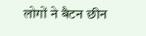लोगों ने बैटन छीन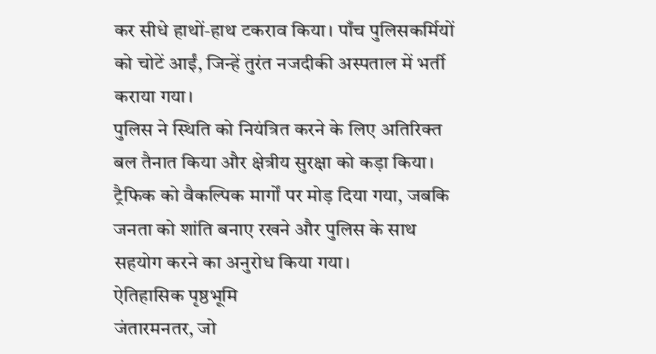कर सीधे हाथों‑हाथ टकराव किया। पाँच पुलिसकर्मियों को चोटें आईं, जिन्हें तुरंत नजदीकी अस्पताल में भर्ती कराया गया।
पुलिस ने स्थिति को नियंत्रित करने के लिए अतिरिक्त बल तैनात किया और क्षेत्रीय सुरक्षा को कड़ा किया। ट्रैफिक को वैकल्पिक मार्गों पर मोड़ दिया गया, जबकि जनता को शांति बनाए रखने और पुलिस के साथ सहयोग करने का अनुरोध किया गया।
ऐतिहासिक पृष्ठभूमि
जंतारमनतर, जो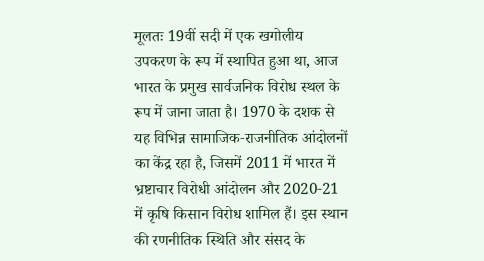मूलतः 19वीं सदी में एक खगोलीय उपकरण के रूप में स्थापित हुआ था, आज भारत के प्रमुख सार्वजनिक विरोध स्थल के रूप में जाना जाता है। 1970 के दशक से यह विभिन्न सामाजिक‑राजनीतिक आंदोलनों का केंद्र रहा है, जिसमें 2011 में भारत में भ्रष्टाचार विरोधी आंदोलन और 2020‑21 में कृषि किसान विरोध शामिल हैं। इस स्थान की रणनीतिक स्थिति और संसद के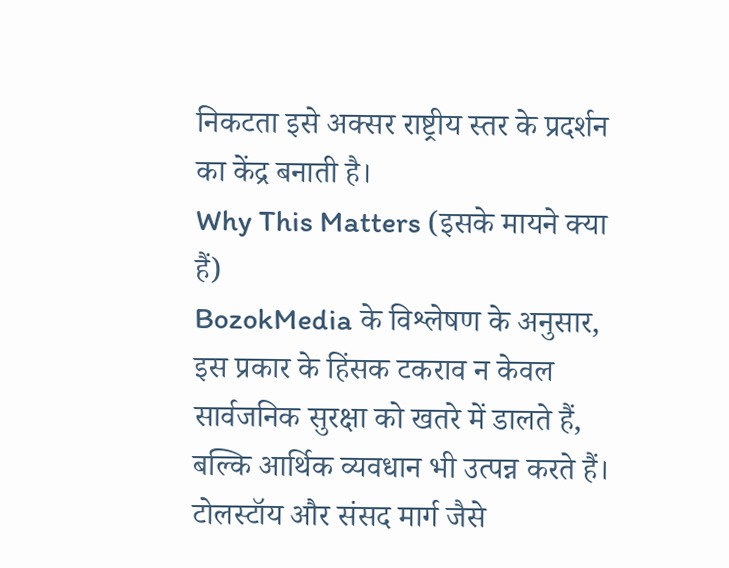निकटता इसे अक्सर राष्ट्रीय स्तर के प्रदर्शन का केंद्र बनाती है।
Why This Matters (इसके मायने क्या हैं)
BozokMedia के विश्लेषण के अनुसार, इस प्रकार के हिंसक टकराव न केवल सार्वजनिक सुरक्षा को खतरे में डालते हैं, बल्कि आर्थिक व्यवधान भी उत्पन्न करते हैं। टोलस्टॉय और संसद मार्ग जैसे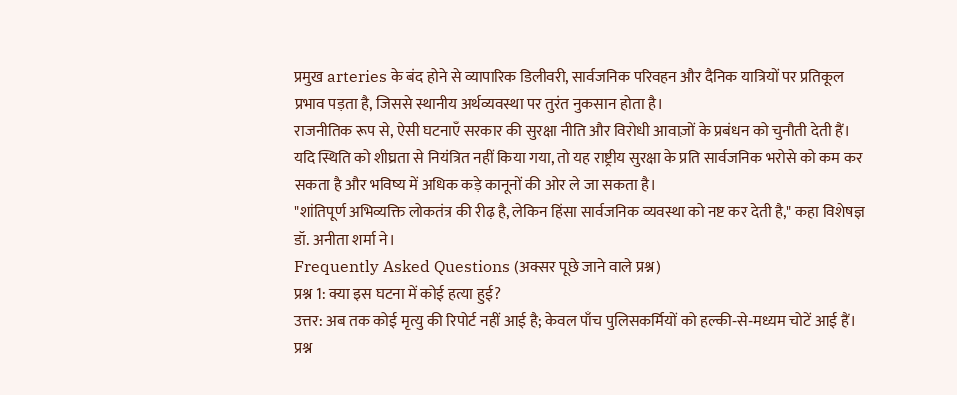प्रमुख arteries के बंद होने से व्यापारिक डिलीवरी, सार्वजनिक परिवहन और दैनिक यात्रियों पर प्रतिकूल प्रभाव पड़ता है, जिससे स्थानीय अर्थव्यवस्था पर तुरंत नुकसान होता है।
राजनीतिक रूप से, ऐसी घटनाएँ सरकार की सुरक्षा नीति और विरोधी आवाज़ों के प्रबंधन को चुनौती देती हैं। यदि स्थिति को शीघ्रता से नियंत्रित नहीं किया गया, तो यह राष्ट्रीय सुरक्षा के प्रति सार्वजनिक भरोसे को कम कर सकता है और भविष्य में अधिक कड़े कानूनों की ओर ले जा सकता है।
"शांतिपूर्ण अभिव्यक्ति लोकतंत्र की रीढ़ है, लेकिन हिंसा सार्वजनिक व्यवस्था को नष्ट कर देती है," कहा विशेषज्ञ डॉ. अनीता शर्मा ने।
Frequently Asked Questions (अक्सर पूछे जाने वाले प्रश्न)
प्रश्न 1: क्या इस घटना में कोई हत्या हुई?
उत्तर: अब तक कोई मृत्यु की रिपोर्ट नहीं आई है; केवल पाँच पुलिसकर्मियों को हल्की‑से‑मध्यम चोटें आई हैं।
प्रश्न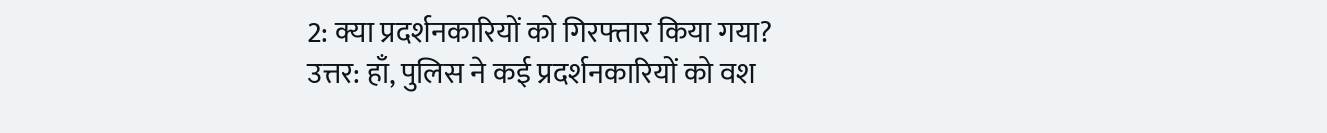2: क्या प्रदर्शनकारियों को गिरफ्तार किया गया?
उत्तर: हाँ, पुलिस ने कई प्रदर्शनकारियों को वश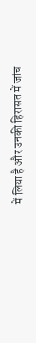में लिया है और उनकी हिरासत में जांच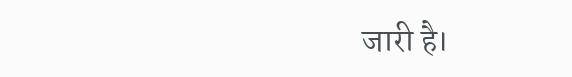जारी है।